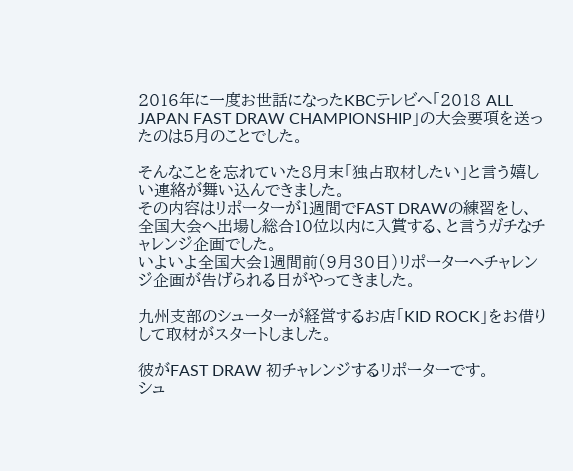2016年に一度お世話になったKBCテレビへ「2018 ALL JAPAN FAST DRAW CHAMPIONSHIP」の大会要項を送ったのは5月のことでした。

そんなことを忘れていた8月末「独占取材したい」と言う嬉しい連絡が舞い込んできました。
その内容はリポーターが1週間でFAST DRAWの練習をし、全国大会へ出場し総合10位以内に入賞する、と言うガチなチャレンジ企画でした。
いよいよ全国大会1週間前(9月30日)リポーターへチャレンジ企画が告げられる日がやってきました。

九州支部のシューターが経営するお店「KID ROCK」をお借りして取材がスタートしました。

彼がFAST DRAW 初チャレンジするリポーターです。
シュ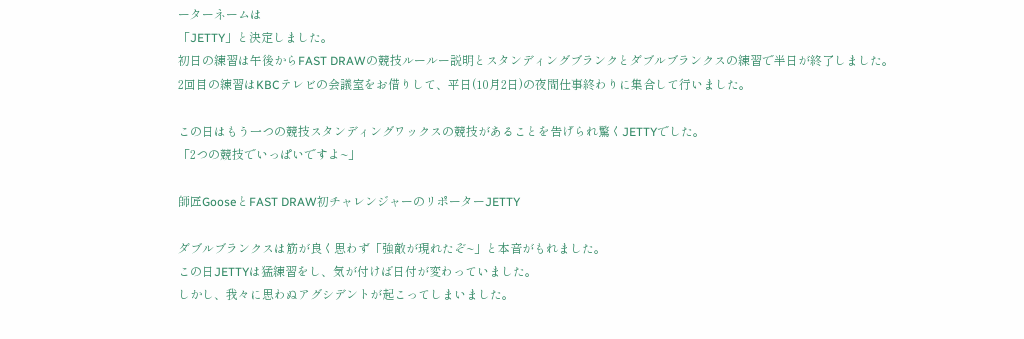ーターネームは
「JETTY」と決定しました。
初日の練習は午後からFAST DRAWの競技ルールー説明とスタンディングブランクとダブルブランクスの練習で半日が終了しました。
2回目の練習はKBCテレビの会議室をお借りして、平日(10月2日)の夜間仕事終わりに集合して行いました。

この日はもう一つの競技スタンディングワックスの競技があることを告げられ驚くJETTYでした。
「2つの競技でいっぱいですよ~」

師匠GooseとFAST DRAW初チャレンジャーのリポーターJETTY

ダブルブランクスは筋が良く思わず「強敵が現れたぞ~」と本音がもれました。
この日JETTYは猛練習をし、気が付けば日付が変わっていました。
しかし、我々に思わぬアグシデントが起こってしまいました。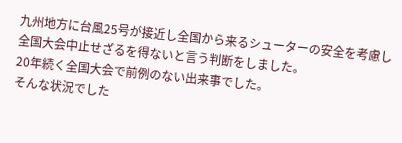九州地方に台風25号が接近し全国から来るシューターの安全を考慮し全国大会中止せざるを得ないと言う判断をしました。
20年続く全国大会で前例のない出来事でした。
そんな状況でした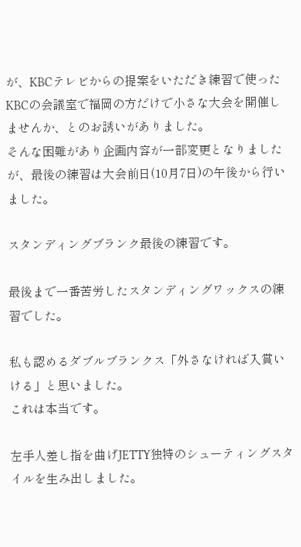が、KBCテレビからの提案をいただき練習で使ったKBCの会議室で福岡の方だけで小さな大会を開催しませんか、とのお誘いがありました。
そんな困難があり企画内容が一部変更となりましたが、最後の練習は大会前日(10月7日)の午後から行いました。

スタンディングブランク最後の練習です。

最後まで一番苦労したスタンディングワックスの練習でした。

私も認めるダブルブランクス「外さなければ入賞いける」と思いました。
これは本当です。

左手人差し指を曲げJETTY独特のシューティングスタイルを生み出しました。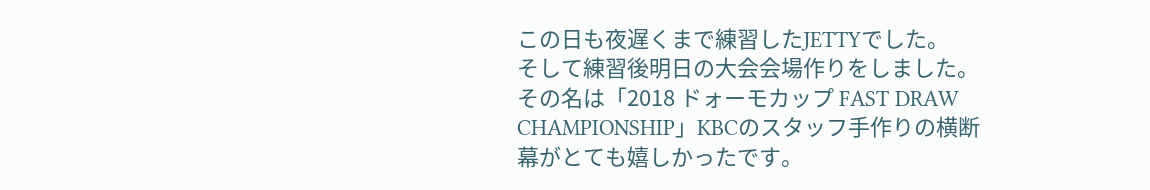この日も夜遅くまで練習したJETTYでした。
そして練習後明日の大会会場作りをしました。
その名は「2018 ドォーモカップ FAST DRAW CHAMPIONSHIP」KBCのスタッフ手作りの横断幕がとても嬉しかったです。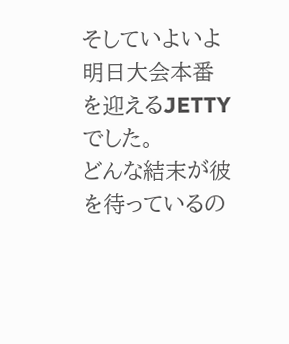そしていよいよ明日大会本番を迎えるJETTYでした。
どんな結末が彼を待っているの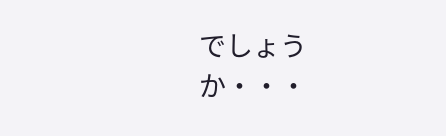でしょうか・・・